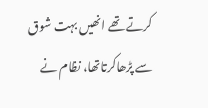کرتے تھے انھیں بہت شوق سے پڑھاکرتاتھا، نظام نے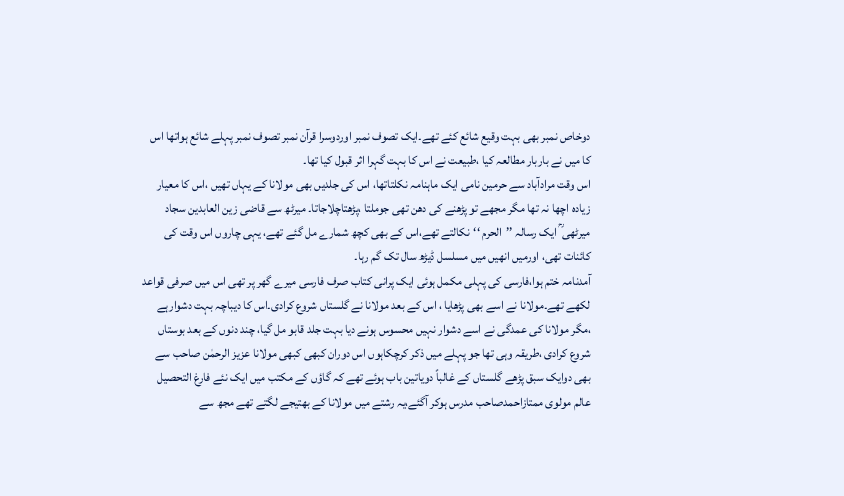دوخاص نمبر بھی بہت وقیع شائع کئے تھے۔ایک تصوف نمبر اوردوسرا قرآن نمبر تصوف نمبر پہلے شائع ہواتھا اس کا میں نے باربار مطالعہ کیا ،طبیعت نے اس کا بہت گہرا اثر قبول کیا تھا۔
اس وقت مرادآباد سے حرمین نامی ایک ماہنامہ نکلتاتھا، اس کی جلدیں بھی مولانا کے یہاں تھیں ،اس کا معیار زیادہ اچھا نہ تھا مگر مجھے تو پڑھنے کی دھن تھی جوملتا ،پڑھتاچلاجاتا۔ میرٹھ سے قاضی زین العابدین سجاد میرٹھی ؒ ایک رسالہ ’’الحرم ‘‘نکالتے تھے،اس کے بھی کچھ شمارے مل گئے تھے، یہی چاروں اس وقت کی کائنات تھی، اورمیں انھیں میں مسلسل ڈیڑھ سال تک گم رہا۔
آمدنامہ ختم ہوا،فارسی کی پہلی مکمل ہوئی ایک پرانی کتاب صرف فارسی میرے گھر پر تھی اس میں صرفی قواعد لکھے تھے۔مولانا نے اسے بھی پڑھایا ، اس کے بعد مولانا نے گلستاں شروع کرادی۔اس کا دیباچہ بہت دشوارہے ،مگر مولانا کی عمدگی نے اسے دشوار نہیں محسوس ہونے دیا بہت جلد قابو مل گیا، چند دنوں کے بعد بوستاں شروع کرادی ،طریقہ وہی تھا جو پہلے میں ذکر کرچکاہوں اس دوران کبھی کبھی مولانا عزیز الرحمٰن صاحب سے بھی دوایک سبق پڑھے گلستاں کے غالباً دویاتین باب ہوئے تھے کہ گاؤں کے مکتب میں ایک نئے فارغ التحصیل عالم مولوی ممتازاحمدصاحب مدرس ہوکر آگئے،یہ رشتے میں مولانا کے بھتیجے لگتے تھے مجھ سے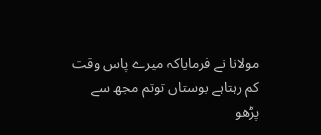مولانا نے فرمایاکہ میرے پاس وقت کم رہتاہے بوستاں توتم مجھ سے پڑھو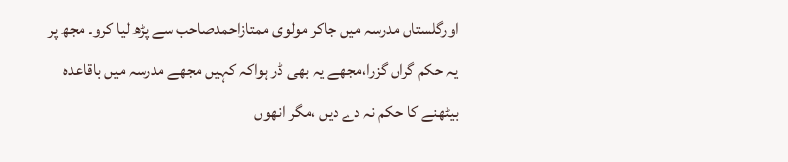اورگلستاں مدرسہ میں جاکر مولوی ممتازاحمدصاحب سے پڑھ لیا کرو۔ مجھ پر یہ حکم گراں گزرا،مجھے یہ بھی ڈر ہواکہ کہیں مجھے مدرسہ میں باقاعدہ بیٹھنے کا حکم نہ دے دیں ،مگر انھوں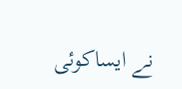نے ایساکوئی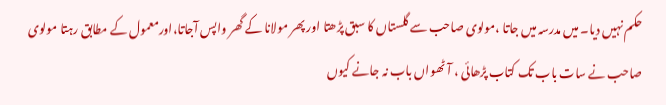حکم نہیں دیا۔ میں مدرسہ میں جاتا ،مولوی صاحب سے گلستاں کا سبق پڑھتا اور پھر مولانا کے گھر واپس آجاتا،اورمعمول کے مطابق رہتا مولوی صاحب نے سات باب تک کتاب پڑھائی ، آٹھواں باب نہ جانے کیوں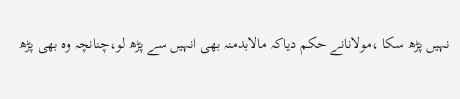نہیں پڑھ سکا ،مولانانے حکم دیاکہ مالابدمنہ بھی انہیں سے پڑھ لو،چنانچہ وہ بھی پڑھ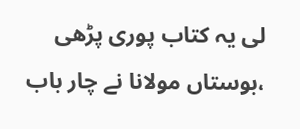لی یہ کتاب پوری پڑھی ،بوستاں مولانا نے چار باب